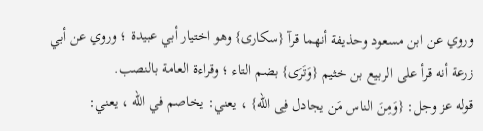وروي عن ابن مسعود وحذيفة أنهما قرآ {سكارى} وهو اختيار أبي عبيدة ؛ وروي عن أبي زرعة أنه قرأ على الربيع بن خثيم {وَتَرَى} بضم التاء ؛ وقراءة العامة بالنصب.
قوله عز وجل: {وَمِنَ الناس مَن يجادل فِى الله} ، يعني: يخاصم في الله ، يعني: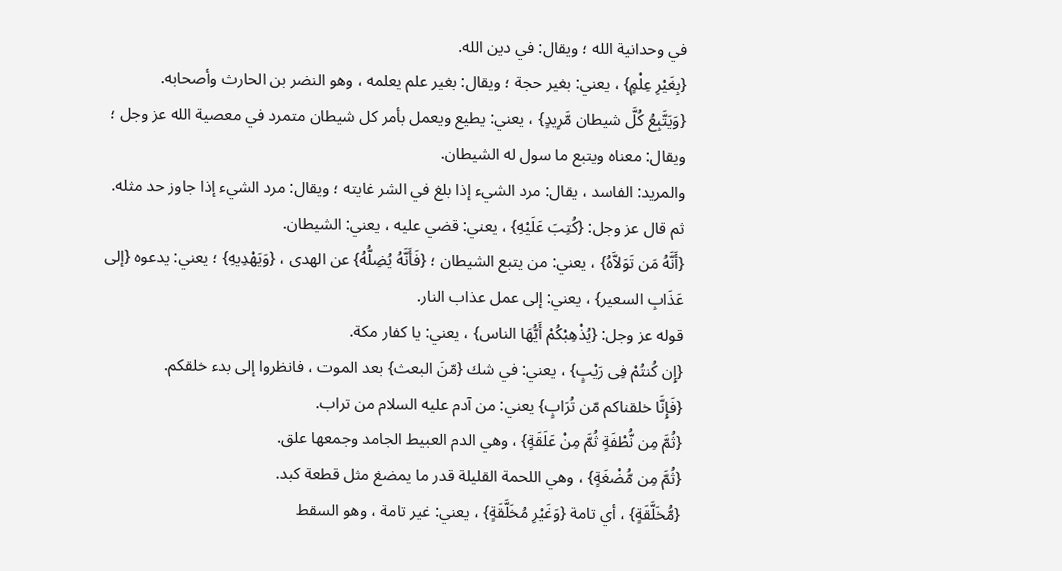في وحدانية الله ؛ ويقال: في دين الله.
{بِغَيْرِ عِلْمٍ} ، يعني: بغير حجة ؛ ويقال: بغير علم يعلمه ، وهو النضر بن الحارث وأصحابه.
{وَيَتَّبِعُ كُلَّ شيطان مَّرِيدٍ} ، يعني: يطيع ويعمل بأمر كل شيطان متمرد في معصية الله عز وجل ؛ ويقال: معناه ويتبع ما سول له الشيطان.
والمريد: الفاسد ، يقال: مرد الشيء إذا بلغ في الشر غايته ؛ ويقال: مرد الشيء إذا جاوز حد مثله.
ثم قال عز وجل: {كُتِبَ عَلَيْهِ} ، يعني: قضي عليه ، يعني: الشيطان.
{أَنَّهُ مَن تَوَلاَّهُ} ، يعني: من يتبع الشيطان ؛ {فَأَنَّهُ يُضِلُّهُ} عن الهدى ، {وَيَهْدِيهِ} ؛ يعني: يدعوه {إلى عَذَابِ السعير} ، يعني: إلى عمل عذاب النار.
قوله عز وجل: {يُذْهِبْكُمْ أَيُّهَا الناس} ، يعني: يا كفار مكة.
{إِن كُنتُمْ فِى رَيْبٍ} ، يعني: في شك {مّنَ البعث} بعد الموت ، فانظروا إلى بدء خلقكم.
{فَإِنَّا خلقناكم مّن تُرَابٍ} يعني: من آدم عليه السلام من تراب.
{ثُمَّ مِن نُّطْفَةٍ ثُمَّ مِنْ عَلَقَةٍ} ، وهي الدم العبيط الجامد وجمعها علق.
{ثُمَّ مِن مُّضْغَةٍ} ، وهي اللحمة القليلة قدر ما يمضغ مثل قطعة كبد.
{مُّخَلَّقَةٍ} ، أي تامة {وَغَيْرِ مُخَلَّقَةٍ} ، يعني: غير تامة ، وهو السقط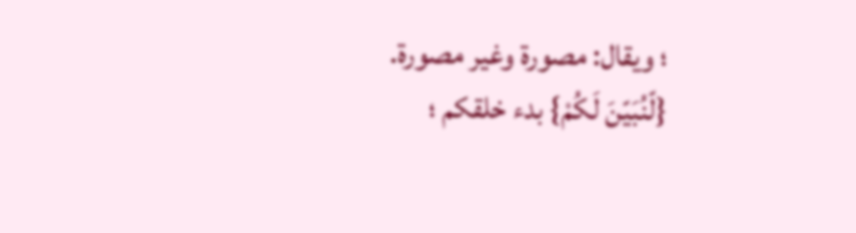؛ ويقال: مصورة وغير مصورة.
{لّنُبَيّنَ لَكُمْ} بدء خلقكم ؛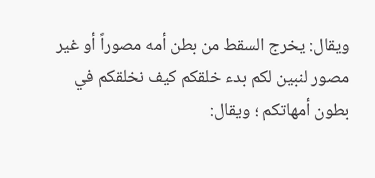ويقال: يخرج السقط من بطن أمه مصوراً أو غير مصور لنبين لكم بدء خلقكم كيف نخلقكم في بطون أمهاتكم ؛ ويقال: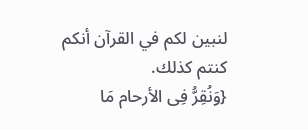لنبين لكم في القرآن أنكم كنتم كذلك.
{وَنُقِرُّ فِى الأرحام مَا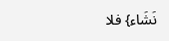نَشَاء} فلا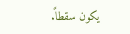يكون سقطاً.